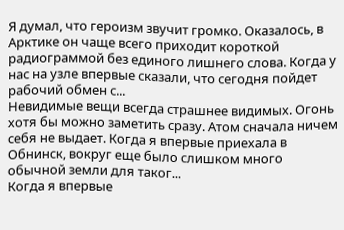Я думал, что героизм звучит громко. Оказалось, в Арктике он чаще всего приходит короткой радиограммой без единого лишнего слова. Когда у нас на узле впервые сказали, что сегодня пойдет рабочий обмен с...
Невидимые вещи всегда страшнее видимых. Огонь хотя бы можно заметить сразу. Атом сначала ничем себя не выдает. Когда я впервые приехала в Обнинск, вокруг еще было слишком много обычной земли для таког...
Когда я впервые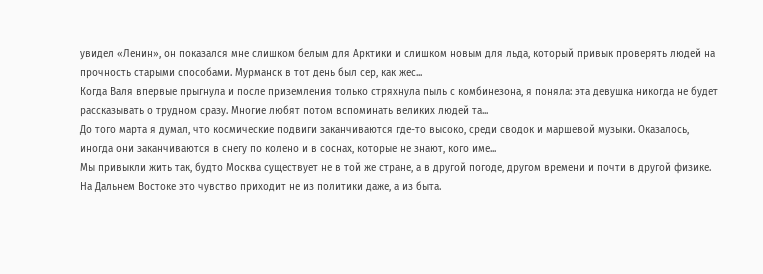увидел «Ленин», он показался мне слишком белым для Арктики и слишком новым для льда, который привык проверять людей на прочность старыми способами. Мурманск в тот день был сер, как жес...
Когда Валя впервые прыгнула и после приземления только стряхнула пыль с комбинезона, я поняла: эта девушка никогда не будет рассказывать о трудном сразу. Многие любят потом вспоминать великих людей та...
До того марта я думал, что космические подвиги заканчиваются где-то высоко, среди сводок и маршевой музыки. Оказалось, иногда они заканчиваются в снегу по колено и в соснах, которые не знают, кого име...
Мы привыкли жить так, будто Москва существует не в той же стране, а в другой погоде, другом времени и почти в другой физике. На Дальнем Востоке это чувство приходит не из политики даже, а из быта.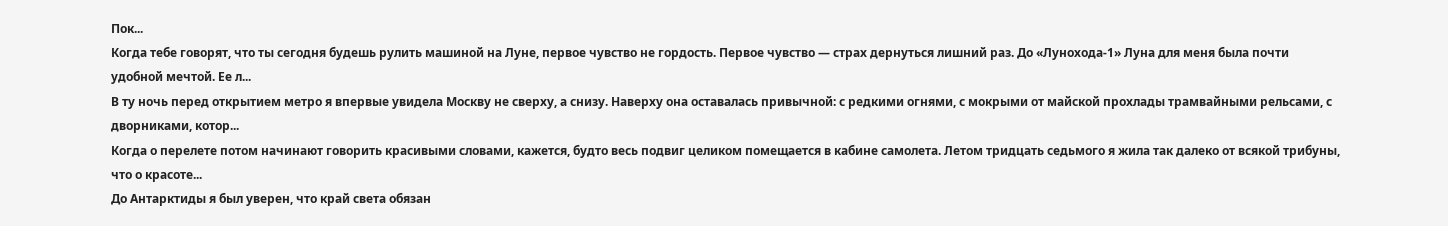Пок...
Когда тебе говорят, что ты сегодня будешь рулить машиной на Луне, первое чувство не гордость. Первое чувство — страх дернуться лишний раз. До «Лунохода-1» Луна для меня была почти удобной мечтой. Ее л...
В ту ночь перед открытием метро я впервые увидела Москву не сверху, а снизу. Наверху она оставалась привычной: с редкими огнями, с мокрыми от майской прохлады трамвайными рельсами, с дворниками, котор...
Когда о перелете потом начинают говорить красивыми словами, кажется, будто весь подвиг целиком помещается в кабине самолета. Летом тридцать седьмого я жила так далеко от всякой трибуны, что о красоте...
До Антарктиды я был уверен, что край света обязан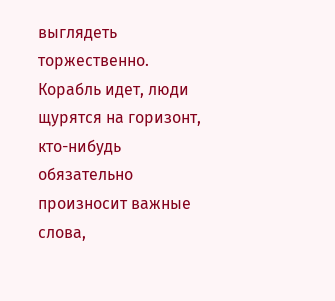выглядеть торжественно. Корабль идет, люди щурятся на горизонт, кто-нибудь обязательно произносит важные слова,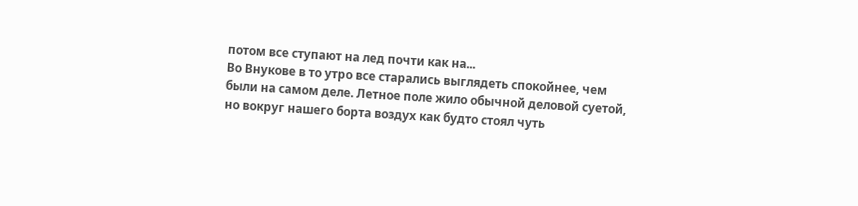потом все ступают на лед почти как на...
Во Внукове в то утро все старались выглядеть спокойнее, чем были на самом деле. Летное поле жило обычной деловой суетой, но вокруг нашего борта воздух как будто стоял чуть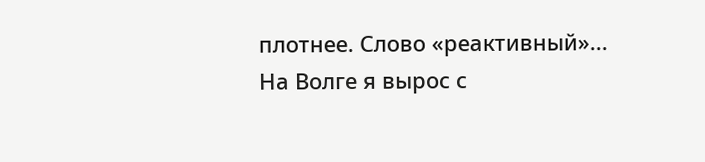плотнее. Слово «реактивный»...
На Волге я вырос с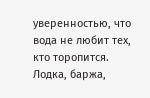уверенностью, что вода не любит тех, кто торопится. Лодка, баржа,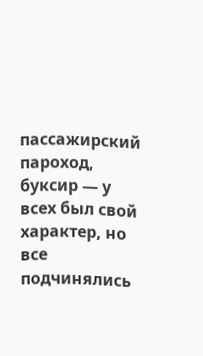пассажирский пароход, буксир — у всех был свой характер, но все подчинялись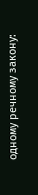одному речному закону: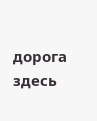дорога здесь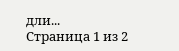дли...
Страница 1 из 2